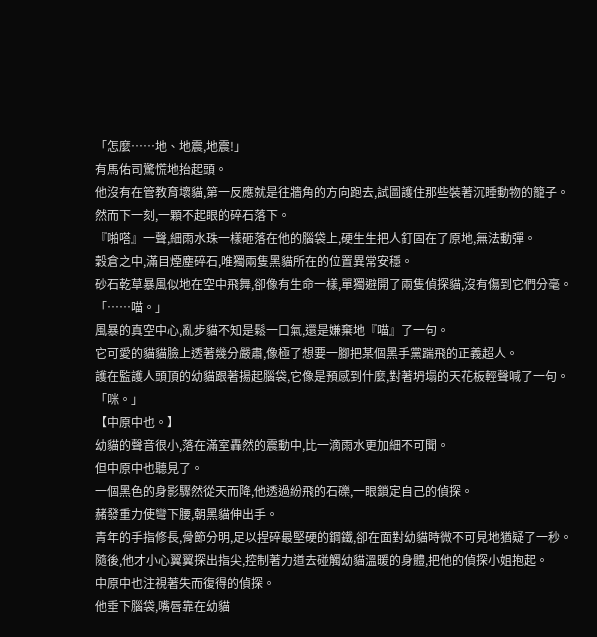「怎麼……地、地震,地震!」
有馬佑司驚慌地抬起頭。
他沒有在管教育壞貓,第一反應就是往牆角的方向跑去,試圖護住那些裝著沉睡動物的籠子。
然而下一刻,一顆不起眼的碎石落下。
『啪嗒』一聲,細雨水珠一樣砸落在他的腦袋上,硬生生把人釘固在了原地,無法動彈。
穀倉之中,滿目煙塵碎石,唯獨兩隻黑貓所在的位置異常安穩。
砂石乾草暴風似地在空中飛舞,卻像有生命一樣,單獨避開了兩隻偵探貓,沒有傷到它們分毫。
「……喵。」
風暴的真空中心,亂步貓不知是鬆一口氣,還是嫌棄地『喵』了一句。
它可愛的貓貓臉上透著幾分嚴肅,像極了想要一腳把某個黑手黨踹飛的正義超人。
護在監護人頭頂的幼貓跟著揚起腦袋,它像是預感到什麼,對著坍塌的天花板輕聲喊了一句。
「咪。」
【中原中也。】
幼貓的聲音很小,落在滿室轟然的震動中,比一滴雨水更加細不可聞。
但中原中也聽見了。
一個黑色的身影驟然從天而降,他透過紛飛的石礫,一眼鎖定自己的偵探。
赭發重力使彎下腰,朝黑貓伸出手。
青年的手指修長,骨節分明,足以捏碎最堅硬的鋼鐵,卻在面對幼貓時微不可見地猶疑了一秒。
隨後,他才小心翼翼探出指尖,控制著力道去碰觸幼貓溫暖的身體,把他的偵探小姐抱起。
中原中也注視著失而復得的偵探。
他垂下腦袋,嘴唇靠在幼貓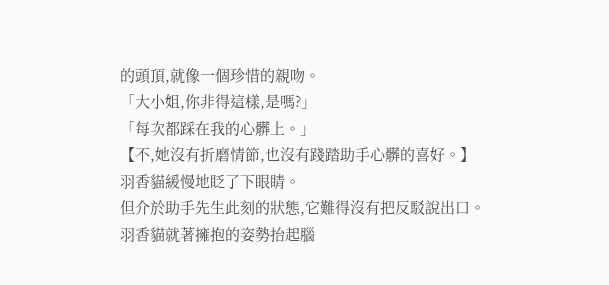的頭頂,就像一個珍惜的親吻。
「大小姐,你非得這樣,是嗎?」
「每次都踩在我的心髒上。」
【不,她沒有折磨情節,也沒有踐踏助手心髒的喜好。】
羽香貓緩慢地眨了下眼睛。
但介於助手先生此刻的狀態,它難得沒有把反駁說出口。
羽香貓就著擁抱的姿勢抬起腦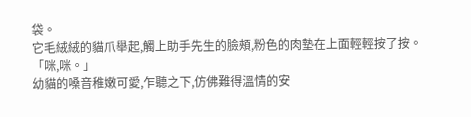袋。
它毛絨絨的貓爪舉起,觸上助手先生的臉頰,粉色的肉墊在上面輕輕按了按。
「咪,咪。」
幼貓的嗓音稚嫩可愛,乍聽之下,仿佛難得溫情的安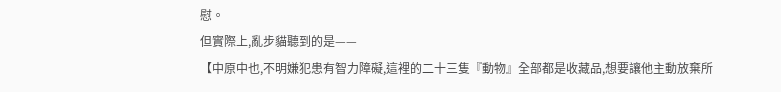慰。
但實際上,亂步貓聽到的是——
【中原中也,不明嫌犯患有智力障礙,這裡的二十三隻『動物』全部都是收藏品,想要讓他主動放棄所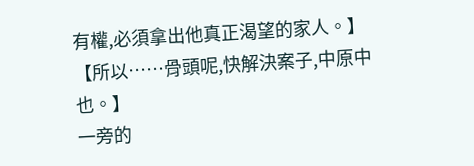有權,必須拿出他真正渴望的家人。】
【所以……骨頭呢,快解決案子,中原中也。】
一旁的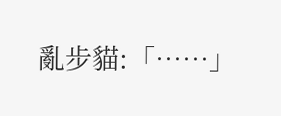亂步貓:「……」